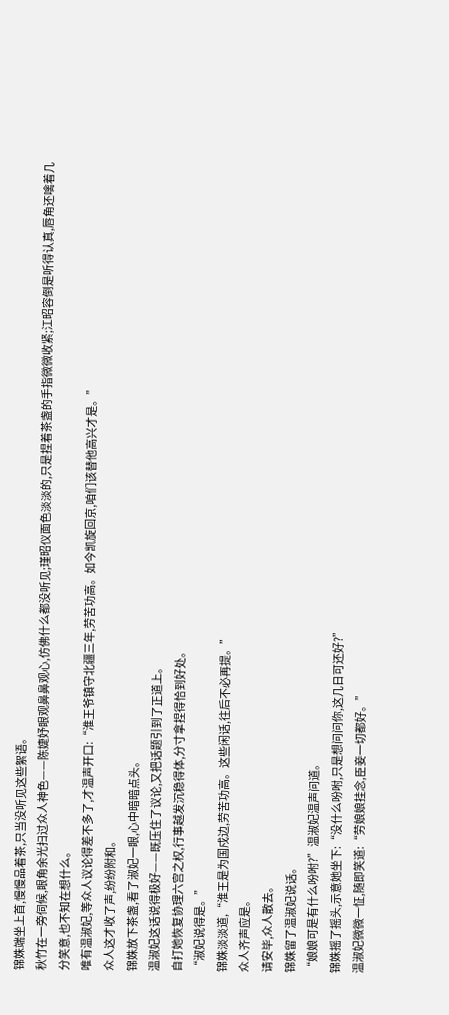锦姝端坐上首,慢慢品着茶,只当没听见这些絮语。
秋竹在一旁伺候,眼角余光扫过众人神色——陈婕妤眼观鼻鼻观心,仿佛什么都没听见;瑾昭仪面色淡淡的,只是捏着茶盏的手指微微收紧;江昭容倒是听得认真,唇角还噙着几分笑意,也不知在想什么。
唯有温淑妃,等众人议论得差不多了,才温声开口:“淮王爷镇守北疆三年,劳苦功高。如今凯旋回京,咱们该替他高兴才是。”
众人这才收了声,纷纷附和。
锦姝放下茶盏,看了淑妃一眼,心中暗暗点头。
温淑妃这话说得极好——既压住了议论,又把话题引到了正道上。
自打她恢复协理六宫之权,行事越发沉稳得体,分寸拿捏得恰到好处。
“淑妃说得是。”
锦姝淡淡道,“淮王是为国戍边,劳苦功高。这些闲话,往后不必再提。”
众人齐声应是。
请安毕,众人散去。
锦姝留了温淑妃说话。
“娘娘可是有什么吩咐?”温淑妃温声问道。
锦姝摇了摇头,示意她坐下:“没什么吩咐,只是想问问你,这几日可还好?”
温淑妃微微一怔,随即笑道:“劳娘娘挂念,臣妾一切都好。”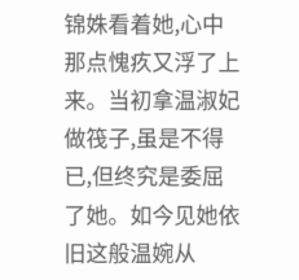锦姝看着她,心中那点愧疚又浮了上来。当初拿温淑妃做筏子,虽是不得已,但终究是委屈了她。如今见她依旧这般温婉从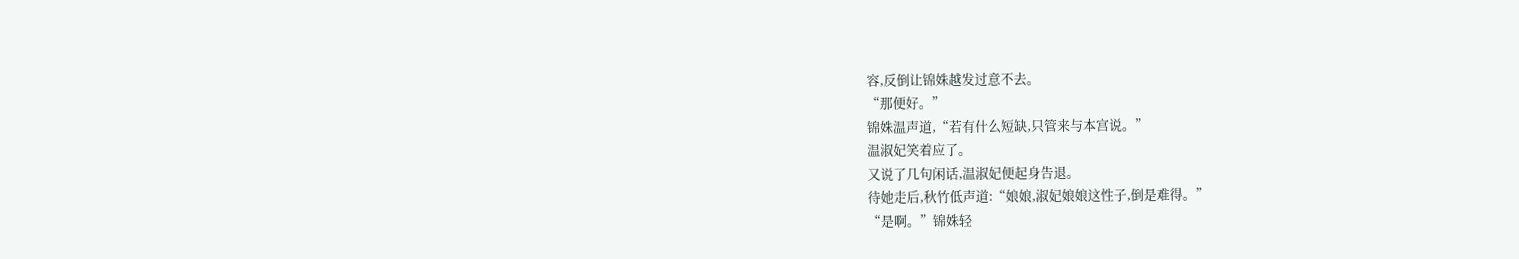容,反倒让锦姝越发过意不去。
“那便好。”
锦姝温声道,“若有什么短缺,只管来与本宫说。”
温淑妃笑着应了。
又说了几句闲话,温淑妃便起身告退。
待她走后,秋竹低声道:“娘娘,淑妃娘娘这性子,倒是难得。”
“是啊。”锦姝轻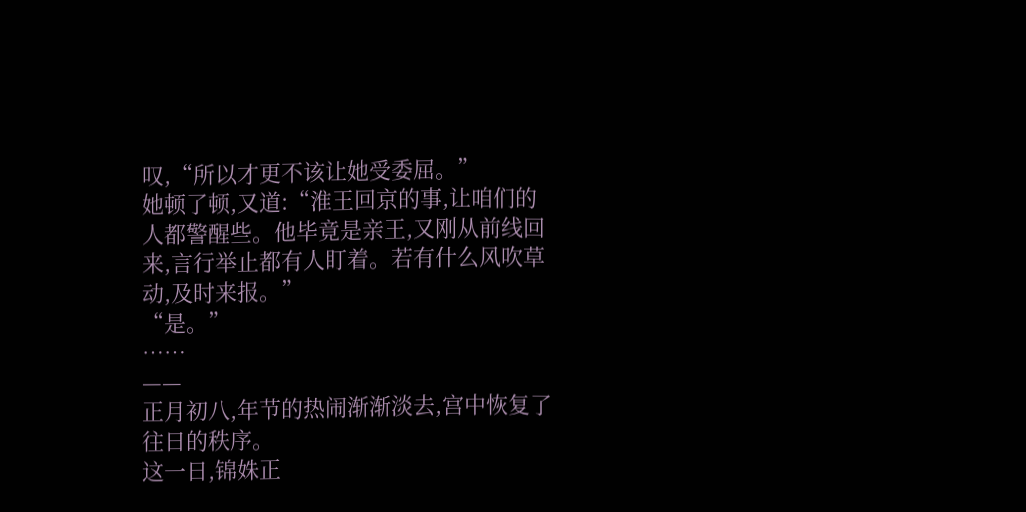叹,“所以才更不该让她受委屈。”
她顿了顿,又道:“淮王回京的事,让咱们的人都警醒些。他毕竟是亲王,又刚从前线回来,言行举止都有人盯着。若有什么风吹草动,及时来报。”
“是。”
……
——
正月初八,年节的热闹渐渐淡去,宫中恢复了往日的秩序。
这一日,锦姝正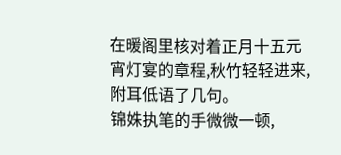在暖阁里核对着正月十五元宵灯宴的章程,秋竹轻轻进来,附耳低语了几句。
锦姝执笔的手微微一顿,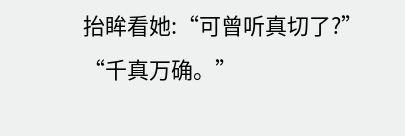抬眸看她:“可曾听真切了?”
“千真万确。”